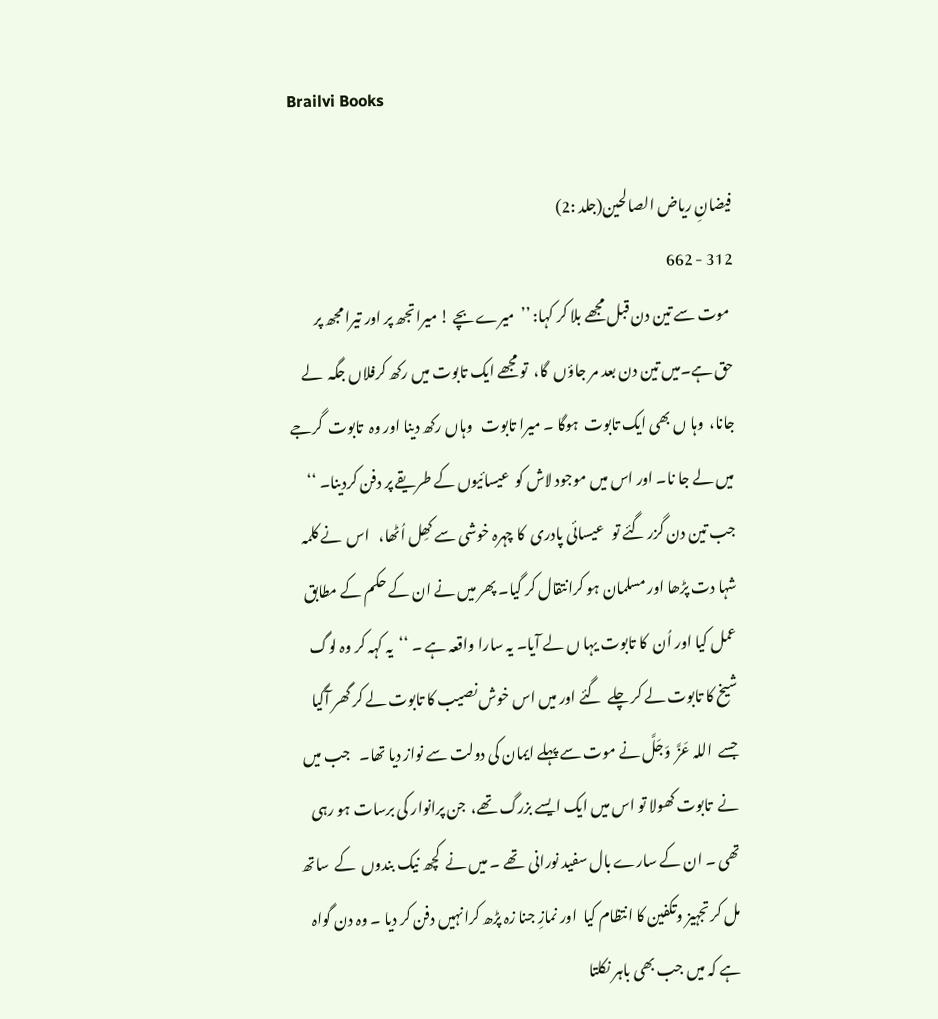Brailvi Books

فیضانِ ریاض الصالحین(جلد :2)
312 - 662
 موت سے تین دن قبل مجھے بلا کر کہا: ’’  میرے بچے ! میراتجھ پر اور تیرا مجھ پر حق ہے۔میں تین دن بعد مر جاؤں  گا،  تو مجھے ایک تابوت میں رکھ کرفلاں جگہ  لے جانا،  وہا ں بھی ایک تابوت  ہوگا ۔ میرا تابوت   وہاں رکھ دینا اور وہ  تابوت  گرجے میں لے جا نا۔ اور اس میں موجود لاش کو  عیسائیوں کے طریقے پر دفن کردینا۔ ‘‘  جب تین دن گزر گئے تو   عیسائی پادری  کا چہرہ خوشی سے کھِل اُٹھا،   اس  نے کلمہ شہا دت پڑھا اور مسلمان ہو کرانتقال کر گیا۔ پھر میں نے ان کے حکم کے مطابق عمل کیا اور اُن  کا تابوت یہا ں لے آیا۔ یہ سارا واقعہ ہے ۔ ‘‘  یہ کہہ کر وہ لوگ شیخ کا تابوت لے کر چلے  گئے اور میں اس خوش نصیب کا تابوت لے کر گھر آگیا جسے  اللہ عَزَّ  وَجَلَّ نے موت سے پہلے ایمان کی دولت سے نواز دیا تھا۔   جب میں  نے  تابوت کھولا تو اس میں ایک ایسے بزرگ تھے،  جن پرانوار کی برسات ہو رہی تھی ۔ ان کے سارے بال سفید نورانی  تھے ۔ میں نے  کچھ نیک بندوں  کے  ساتھ مل کر تجہیز وتکفین کا انتظام کیا  اور نمازِ جنا زہ پڑھ کرانہیں دفن کر دیا ۔ وہ دن گواہ ہے کہ میں جب بھی باہر نکلتا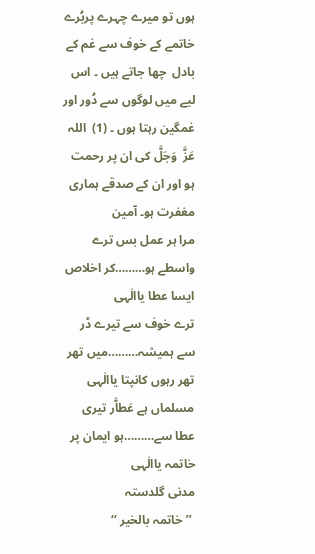ہوں تو میرے چہرے پربُرے خاتمے کے خوف سے غم کے بادل  چھا جاتے ہیں ۔ اس  لیے میں لوگوں سے دُور اور غمگین رہتا ہوں ۔ (1)  اللہ عَزَّ  وَجَلَّ کی ان پر رحمت ہو اور ان کے صدقے ہماری مغفرت ہو۔ آمین
مرا ہر عمل بس ترے واسطے ہو………کر اخلاص ایسا عطا یاالٰہی
ترے خوف سے تیرے ڈر سے ہمیشہ………میں تھر تھر رہوں کانپتا یاالٰہی
مسلماں ہے عَطاَّر تیری عطا سے………ہو ایمان پر خاتمہ یاالٰہی
مدنی گلدستہ
 ’’ خاتمہ بالخیر ‘‘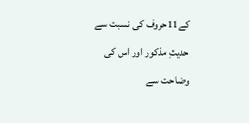کے11حروف کی نسبت سے حدیثِ مذکور اور اس کی وضاحت سے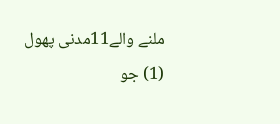ملنے والے11مدنی پھول
(1) جو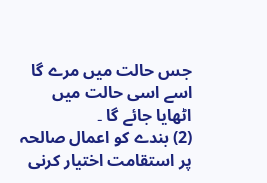جس حالت میں مرے گا اسے اسی حالت میں اٹھایا جائے گا ۔
(2) بندے کو اعمال صالحہ پر استقامت اختیار کرنی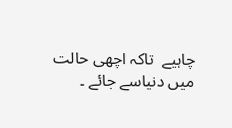چاہیے  تاکہ اچھی حالت میں دنیاسے جائے ۔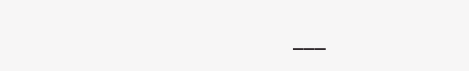___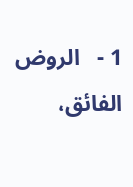1 -   الروض الفائق،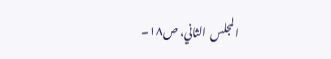المجلس  الثاني، ص۱۸۔